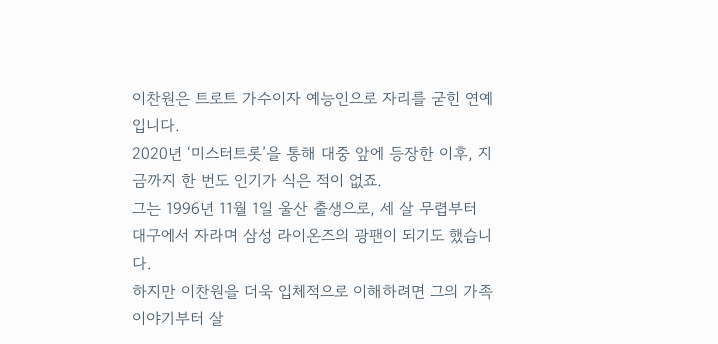이찬원은 트로트 가수이자 예능인으로 자리를 굳힌 연예입니다.
2020년 ‘미스터트롯’을 통해 대중 앞에 등장한 이후, 지금까지 한 번도 인기가 식은 적이 없죠.
그는 1996년 11월 1일 울산 출생으로, 세 살 무렵부터 대구에서 자라며 삼성 라이온즈의 광팬이 되기도 했습니다.
하지만 이찬원을 더욱 입체적으로 이해하려면 그의 가족 이야기부터 살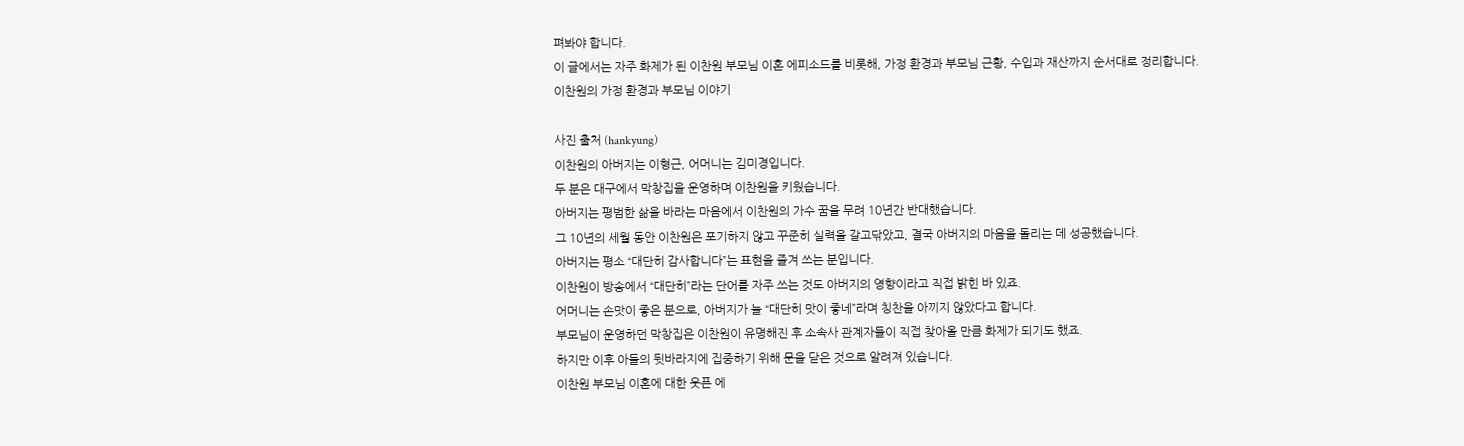펴봐야 합니다.
이 글에서는 자주 화제가 된 이찬원 부모님 이혼 에피소드를 비롯해, 가정 환경과 부모님 근황, 수입과 재산까지 순서대로 정리합니다.
이찬원의 가정 환경과 부모님 이야기

사진 출처 (hankyung)
이찬원의 아버지는 이형근, 어머니는 김미경입니다.
두 분은 대구에서 막창집을 운영하며 이찬원을 키웠습니다.
아버지는 평범한 삶을 바라는 마음에서 이찬원의 가수 꿈을 무려 10년간 반대했습니다.
그 10년의 세월 동안 이찬원은 포기하지 않고 꾸준히 실력을 갈고닦았고, 결국 아버지의 마음을 돌리는 데 성공했습니다.
아버지는 평소 “대단히 감사합니다”는 표현을 즐겨 쓰는 분입니다.
이찬원이 방송에서 “대단히”라는 단어를 자주 쓰는 것도 아버지의 영향이라고 직접 밝힌 바 있죠.
어머니는 손맛이 좋은 분으로, 아버지가 늘 “대단히 맛이 좋네”라며 칭찬을 아끼지 않았다고 합니다.
부모님이 운영하던 막창집은 이찬원이 유명해진 후 소속사 관계자들이 직접 찾아올 만큼 화제가 되기도 했죠.
하지만 이후 아들의 뒷바라지에 집중하기 위해 문을 닫은 것으로 알려져 있습니다.
이찬원 부모님 이혼에 대한 웃픈 에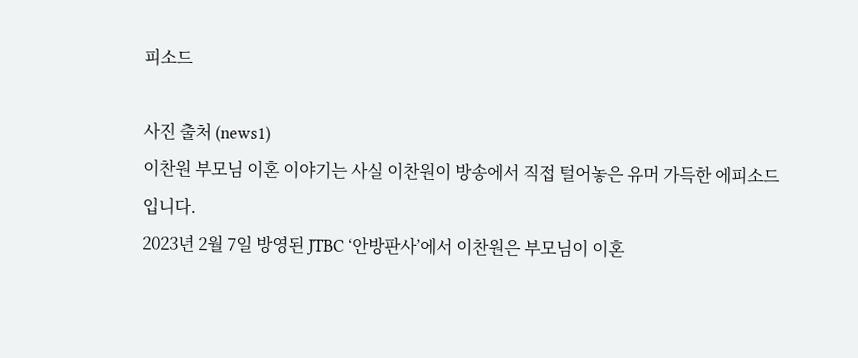피소드

사진 출처 (news1)
이찬원 부모님 이혼 이야기는 사실 이찬원이 방송에서 직접 털어놓은 유머 가득한 에피소드입니다.
2023년 2월 7일 방영된 JTBC ‘안방판사’에서 이찬원은 부모님이 이혼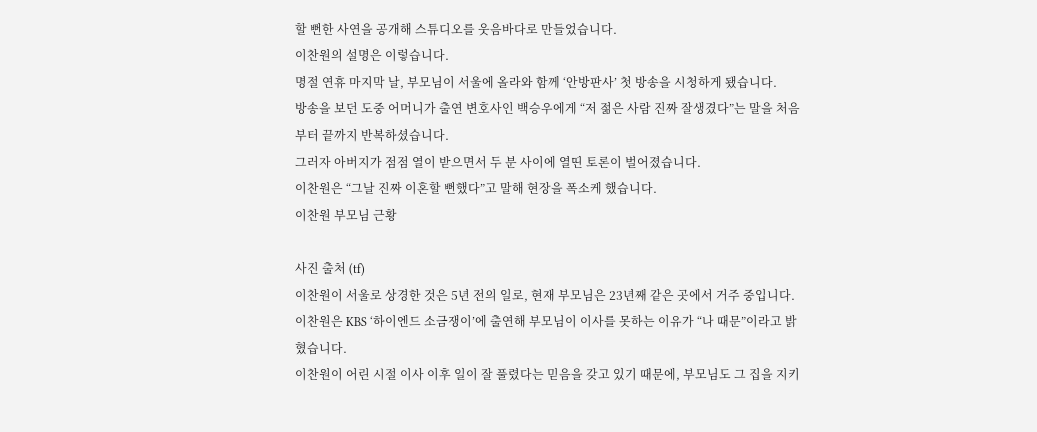할 뻔한 사연을 공개해 스튜디오를 웃음바다로 만들었습니다.
이찬원의 설명은 이렇습니다.
명절 연휴 마지막 날, 부모님이 서울에 올라와 함께 ‘안방판사’ 첫 방송을 시청하게 됐습니다.
방송을 보던 도중 어머니가 출연 변호사인 백승우에게 “저 젊은 사람 진짜 잘생겼다”는 말을 처음부터 끝까지 반복하셨습니다.
그러자 아버지가 점점 열이 받으면서 두 분 사이에 열띤 토론이 벌어졌습니다.
이찬원은 “그날 진짜 이혼할 뻔했다”고 말해 현장을 폭소케 했습니다.
이찬원 부모님 근황

사진 출처 (tf)
이찬원이 서울로 상경한 것은 5년 전의 일로, 현재 부모님은 23년째 같은 곳에서 거주 중입니다.
이찬원은 KBS ‘하이엔드 소금쟁이’에 출연해 부모님이 이사를 못하는 이유가 “나 때문”이라고 밝혔습니다.
이찬원이 어린 시절 이사 이후 일이 잘 풀렸다는 믿음을 갖고 있기 때문에, 부모님도 그 집을 지키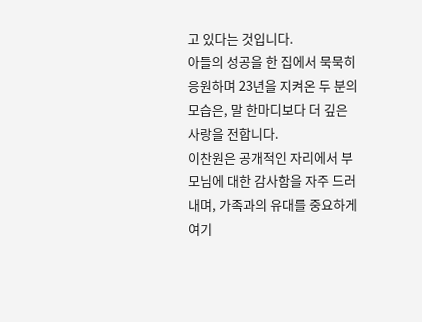고 있다는 것입니다.
아들의 성공을 한 집에서 묵묵히 응원하며 23년을 지켜온 두 분의 모습은, 말 한마디보다 더 깊은 사랑을 전합니다.
이찬원은 공개적인 자리에서 부모님에 대한 감사함을 자주 드러내며, 가족과의 유대를 중요하게 여기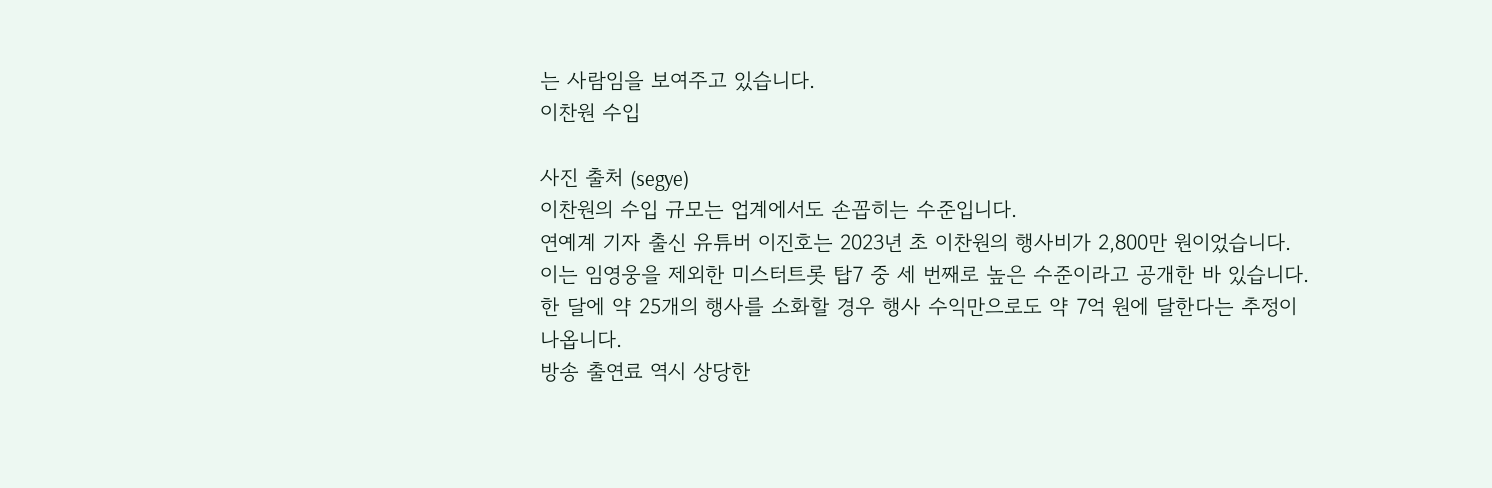는 사람임을 보여주고 있습니다.
이찬원 수입

사진 출처 (segye)
이찬원의 수입 규모는 업계에서도 손꼽히는 수준입니다.
연예계 기자 출신 유튜버 이진호는 2023년 초 이찬원의 행사비가 2,800만 원이었습니다.
이는 임영웅을 제외한 미스터트롯 탑7 중 세 번째로 높은 수준이라고 공개한 바 있습니다.
한 달에 약 25개의 행사를 소화할 경우 행사 수익만으로도 약 7억 원에 달한다는 추정이 나옵니다.
방송 출연료 역시 상당한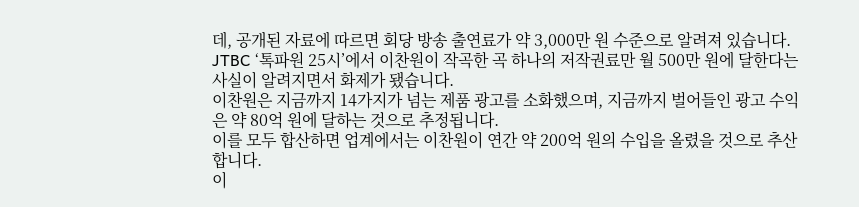데, 공개된 자료에 따르면 회당 방송 출연료가 약 3,000만 원 수준으로 알려져 있습니다.
JTBC ‘톡파원 25시’에서 이찬원이 작곡한 곡 하나의 저작권료만 월 500만 원에 달한다는 사실이 알려지면서 화제가 됐습니다.
이찬원은 지금까지 14가지가 넘는 제품 광고를 소화했으며, 지금까지 벌어들인 광고 수익은 약 80억 원에 달하는 것으로 추정됩니다.
이를 모두 합산하면 업계에서는 이찬원이 연간 약 200억 원의 수입을 올렸을 것으로 추산합니다.
이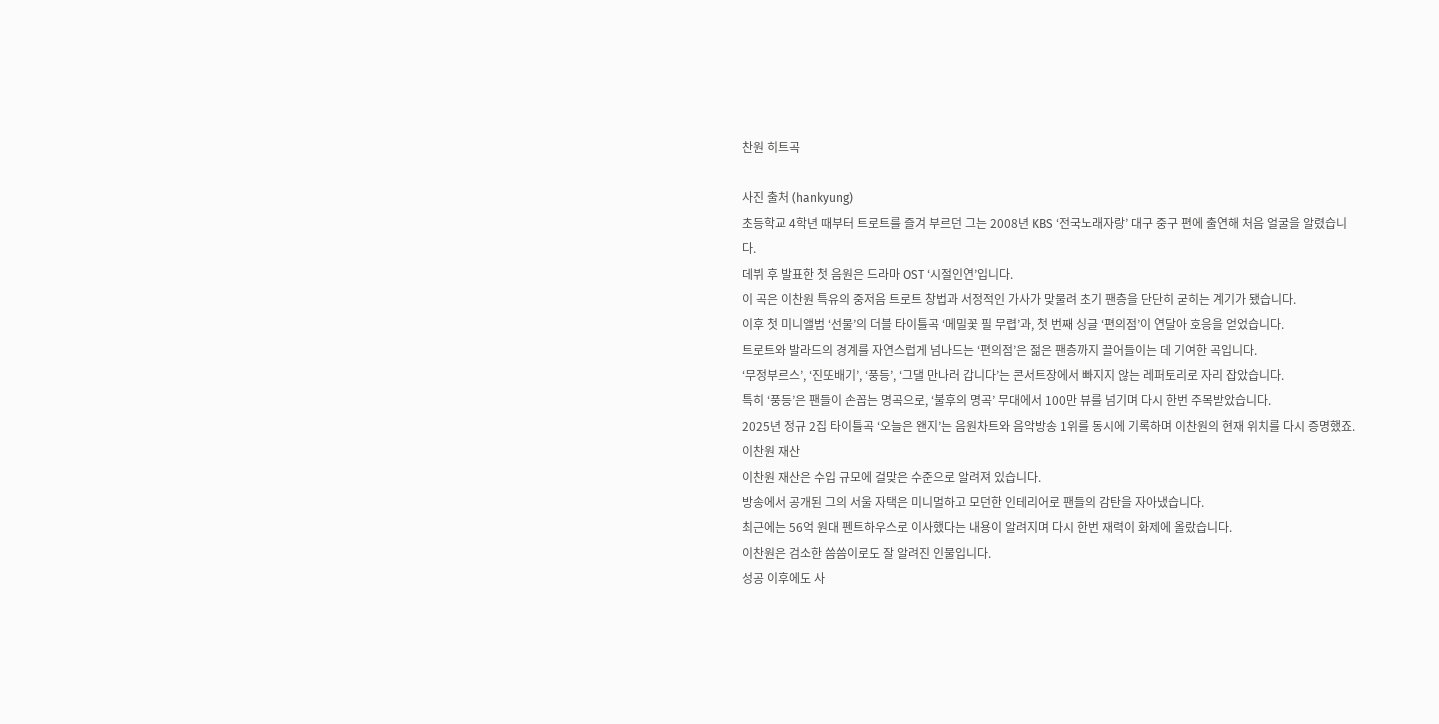찬원 히트곡

사진 출처 (hankyung)
초등학교 4학년 때부터 트로트를 즐겨 부르던 그는 2008년 KBS ‘전국노래자랑’ 대구 중구 편에 출연해 처음 얼굴을 알렸습니다.
데뷔 후 발표한 첫 음원은 드라마 OST ‘시절인연’입니다.
이 곡은 이찬원 특유의 중저음 트로트 창법과 서정적인 가사가 맞물려 초기 팬층을 단단히 굳히는 계기가 됐습니다.
이후 첫 미니앨범 ‘선물’의 더블 타이틀곡 ‘메밀꽃 필 무렵’과, 첫 번째 싱글 ‘편의점’이 연달아 호응을 얻었습니다.
트로트와 발라드의 경계를 자연스럽게 넘나드는 ‘편의점’은 젊은 팬층까지 끌어들이는 데 기여한 곡입니다.
‘무정부르스’, ‘진또배기’, ‘풍등’, ‘그댈 만나러 갑니다’는 콘서트장에서 빠지지 않는 레퍼토리로 자리 잡았습니다.
특히 ‘풍등’은 팬들이 손꼽는 명곡으로, ‘불후의 명곡’ 무대에서 100만 뷰를 넘기며 다시 한번 주목받았습니다.
2025년 정규 2집 타이틀곡 ‘오늘은 왠지’는 음원차트와 음악방송 1위를 동시에 기록하며 이찬원의 현재 위치를 다시 증명했죠.
이찬원 재산
이찬원 재산은 수입 규모에 걸맞은 수준으로 알려져 있습니다.
방송에서 공개된 그의 서울 자택은 미니멀하고 모던한 인테리어로 팬들의 감탄을 자아냈습니다.
최근에는 56억 원대 펜트하우스로 이사했다는 내용이 알려지며 다시 한번 재력이 화제에 올랐습니다.
이찬원은 검소한 씀씀이로도 잘 알려진 인물입니다.
성공 이후에도 사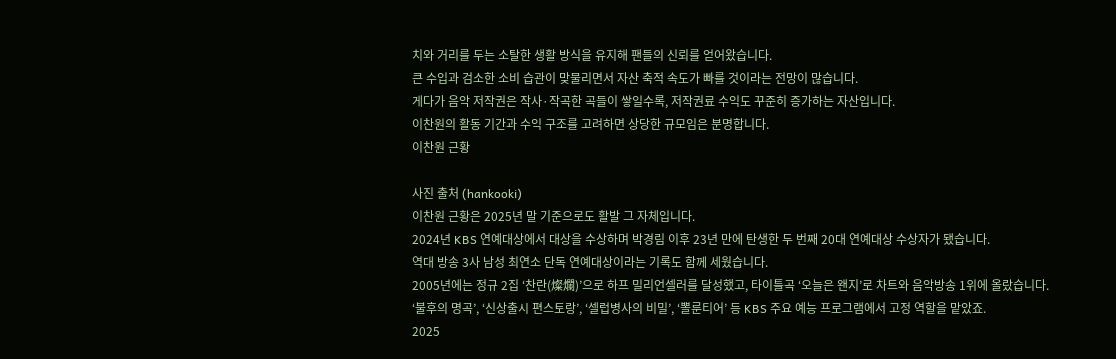치와 거리를 두는 소탈한 생활 방식을 유지해 팬들의 신뢰를 얻어왔습니다.
큰 수입과 검소한 소비 습관이 맞물리면서 자산 축적 속도가 빠를 것이라는 전망이 많습니다.
게다가 음악 저작권은 작사·작곡한 곡들이 쌓일수록, 저작권료 수익도 꾸준히 증가하는 자산입니다.
이찬원의 활동 기간과 수익 구조를 고려하면 상당한 규모임은 분명합니다.
이찬원 근황

사진 출처 (hankooki)
이찬원 근황은 2025년 말 기준으로도 활발 그 자체입니다.
2024년 KBS 연예대상에서 대상을 수상하며 박경림 이후 23년 만에 탄생한 두 번째 20대 연예대상 수상자가 됐습니다.
역대 방송 3사 남성 최연소 단독 연예대상이라는 기록도 함께 세웠습니다.
2005년에는 정규 2집 ‘찬란(燦爛)’으로 하프 밀리언셀러를 달성했고, 타이틀곡 ‘오늘은 왠지’로 차트와 음악방송 1위에 올랐습니다.
‘불후의 명곡’, ‘신상출시 편스토랑’, ‘셀럽병사의 비밀’, ‘뽈룬티어’ 등 KBS 주요 예능 프로그램에서 고정 역할을 맡았죠.
2025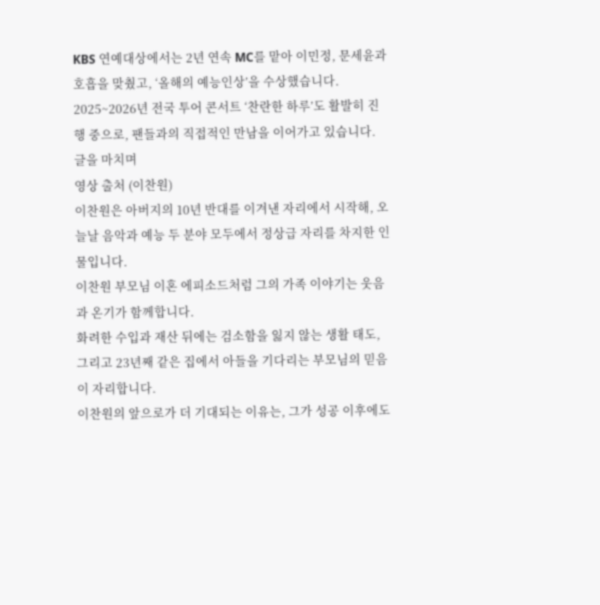KBS 연예대상에서는 2년 연속 MC를 맡아 이민정, 문세윤과 호흡을 맞췄고, ‘올해의 예능인상’을 수상했습니다.
2025~2026년 전국 투어 콘서트 ‘찬란한 하루’도 활발히 진행 중으로, 팬들과의 직접적인 만남을 이어가고 있습니다.
글을 마치며
영상 출처 (이찬원)
이찬원은 아버지의 10년 반대를 이겨낸 자리에서 시작해, 오늘날 음악과 예능 두 분야 모두에서 정상급 자리를 차지한 인물입니다.
이찬원 부모님 이혼 에피소드처럼 그의 가족 이야기는 웃음과 온기가 함께합니다.
화려한 수입과 재산 뒤에는 검소함을 잃지 않는 생활 태도, 그리고 23년째 같은 집에서 아들을 기다리는 부모님의 믿음이 자리합니다.
이찬원의 앞으로가 더 기대되는 이유는, 그가 성공 이후에도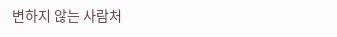변하지 않는 사람처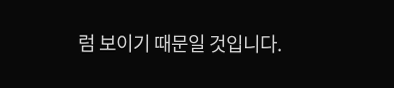럼 보이기 때문일 것입니다.